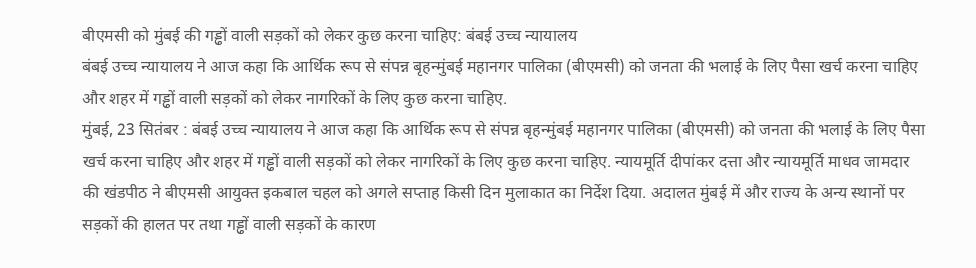बीएमसी को मुंबई की गड्ढों वाली सड़कों को लेकर कुछ करना चाहिए: बंबई उच्च न्यायालय
बंबई उच्च न्यायालय ने आज कहा कि आर्थिक रूप से संपन्न बृहन्मुंबई महानगर पालिका (बीएमसी) को जनता की भलाई के लिए पैसा खर्च करना चाहिए और शहर में गड्ढों वाली सड़कों को लेकर नागरिकों के लिए कुछ करना चाहिए.
मुंबई, 23 सितंबर : बंबई उच्च न्यायालय ने आज कहा कि आर्थिक रूप से संपन्न बृहन्मुंबई महानगर पालिका (बीएमसी) को जनता की भलाई के लिए पैसा खर्च करना चाहिए और शहर में गड्ढों वाली सड़कों को लेकर नागरिकों के लिए कुछ करना चाहिए. न्यायमूर्ति दीपांकर दत्ता और न्यायमूर्ति माधव जामदार की खंडपीठ ने बीएमसी आयुक्त इकबाल चहल को अगले सप्ताह किसी दिन मुलाकात का निर्देश दिया. अदालत मुंबई में और राज्य के अन्य स्थानों पर सड़कों की हालत पर तथा गड्ढों वाली सड़कों के कारण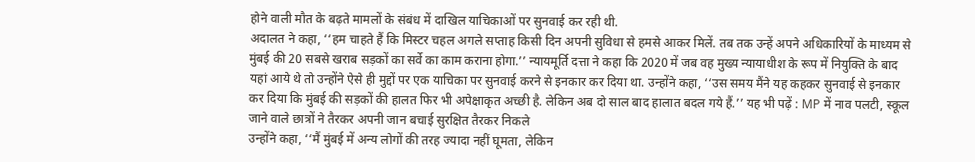होने वाली मौत के बढ़ते मामलों के संबंध में दाखिल याचिकाओं पर सुनवाई कर रही थी.
अदालत ने कहा, ‘‘हम चाहते हैं कि मिस्टर चहल अगले सप्ताह किसी दिन अपनी सुविधा से हमसे आकर मिलें. तब तक उन्हें अपने अधिकारियों के माध्यम से मुंबई की 20 सबसे खराब सड़कों का सर्वे का काम कराना होगा.’’ न्यायमूर्ति दत्ता ने कहा कि 2020 में जब वह मुख्य न्यायाधीश के रूप में नियुक्ति के बाद यहां आये थे तो उन्होंने ऐसे ही मुद्दों पर एक याचिका पर सुनवाई करने से इनकार कर दिया था. उन्होंने कहा, ‘‘उस समय मैंने यह कहकर सुनवाई से इनकार कर दिया कि मुंबई की सड़कों की हालत फिर भी अपेक्षाकृत अच्छी है. लेकिन अब दो साल बाद हालात बदल गये हैं.’’ यह भी पढ़ें : MP में नाव पलटी, स्कूल जाने वाले छात्रों ने तैरकर अपनी जान बचाई सुरक्षित तैरकर निकले
उन्होंने कहा, ‘‘मैं मुंबई में अन्य लोगों की तरह ज्यादा नहीं घूमता, लेकिन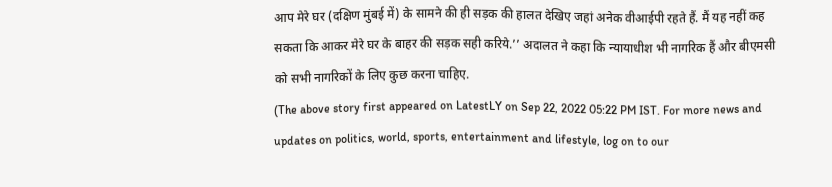आप मेरे घर (दक्षिण मुंबई में) के सामने की ही सड़क की हालत देखिए जहां अनेक वीआईपी रहते हैं. मैं यह नहीं कह सकता कि आकर मेरे घर के बाहर की सड़क सही करिये.’’ अदालत ने कहा कि न्यायाधीश भी नागरिक हैं और बीएमसी को सभी नागरिकों के लिए कुछ करना चाहिए.
(The above story first appeared on LatestLY on Sep 22, 2022 05:22 PM IST. For more news and updates on politics, world, sports, entertainment and lifestyle, log on to our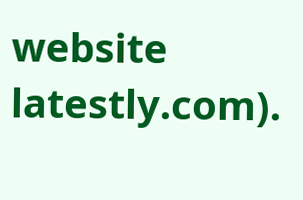website latestly.com).